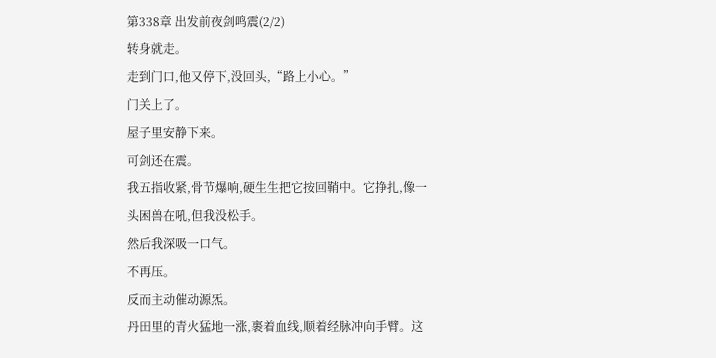第338章 出发前夜剑鸣震(2/2)
转身就走。
走到门口,他又停下,没回头,“路上小心。”
门关上了。
屋子里安静下来。
可剑还在震。
我五指收紧,骨节爆响,硬生生把它按回鞘中。它挣扎,像一头困兽在吼,但我没松手。
然后我深吸一口气。
不再压。
反而主动催动源炁。
丹田里的青火猛地一涨,裹着血线,顺着经脉冲向手臂。这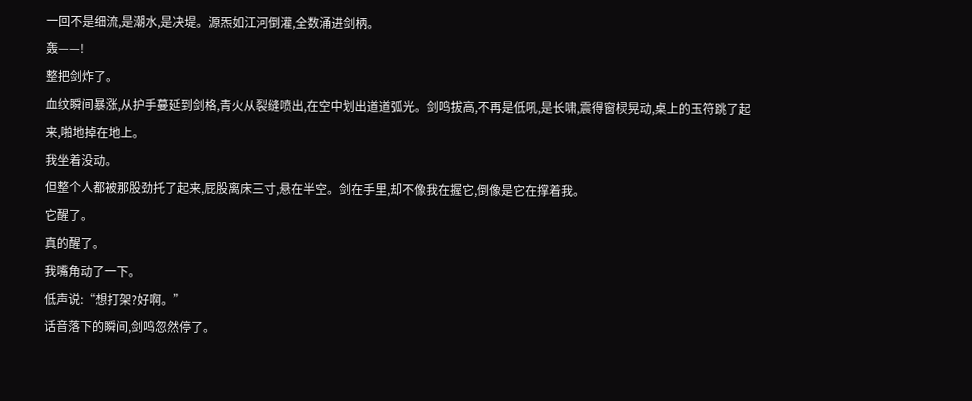一回不是细流,是潮水,是决堤。源炁如江河倒灌,全数涌进剑柄。
轰——!
整把剑炸了。
血纹瞬间暴涨,从护手蔓延到剑格,青火从裂缝喷出,在空中划出道道弧光。剑鸣拔高,不再是低吼,是长啸,震得窗棂晃动,桌上的玉符跳了起来,啪地掉在地上。
我坐着没动。
但整个人都被那股劲托了起来,屁股离床三寸,悬在半空。剑在手里,却不像我在握它,倒像是它在撑着我。
它醒了。
真的醒了。
我嘴角动了一下。
低声说:“想打架?好啊。”
话音落下的瞬间,剑鸣忽然停了。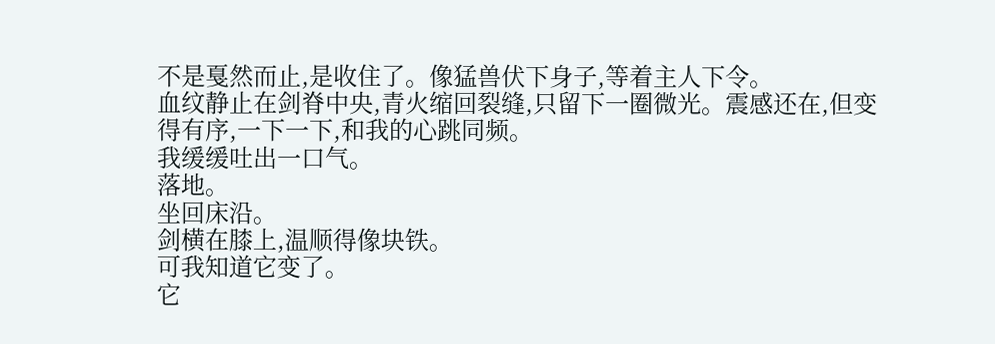不是戛然而止,是收住了。像猛兽伏下身子,等着主人下令。
血纹静止在剑脊中央,青火缩回裂缝,只留下一圈微光。震感还在,但变得有序,一下一下,和我的心跳同频。
我缓缓吐出一口气。
落地。
坐回床沿。
剑横在膝上,温顺得像块铁。
可我知道它变了。
它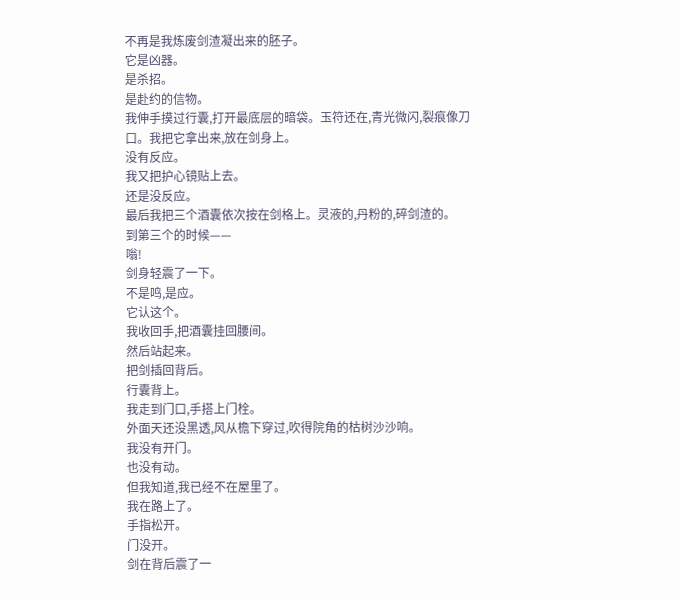不再是我炼废剑渣凝出来的胚子。
它是凶器。
是杀招。
是赴约的信物。
我伸手摸过行囊,打开最底层的暗袋。玉符还在,青光微闪,裂痕像刀口。我把它拿出来,放在剑身上。
没有反应。
我又把护心镜贴上去。
还是没反应。
最后我把三个酒囊依次按在剑格上。灵液的,丹粉的,碎剑渣的。
到第三个的时候——
嗡!
剑身轻震了一下。
不是鸣,是应。
它认这个。
我收回手,把酒囊挂回腰间。
然后站起来。
把剑插回背后。
行囊背上。
我走到门口,手搭上门栓。
外面天还没黑透,风从檐下穿过,吹得院角的枯树沙沙响。
我没有开门。
也没有动。
但我知道,我已经不在屋里了。
我在路上了。
手指松开。
门没开。
剑在背后震了一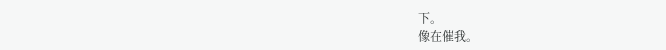下。
像在催我。